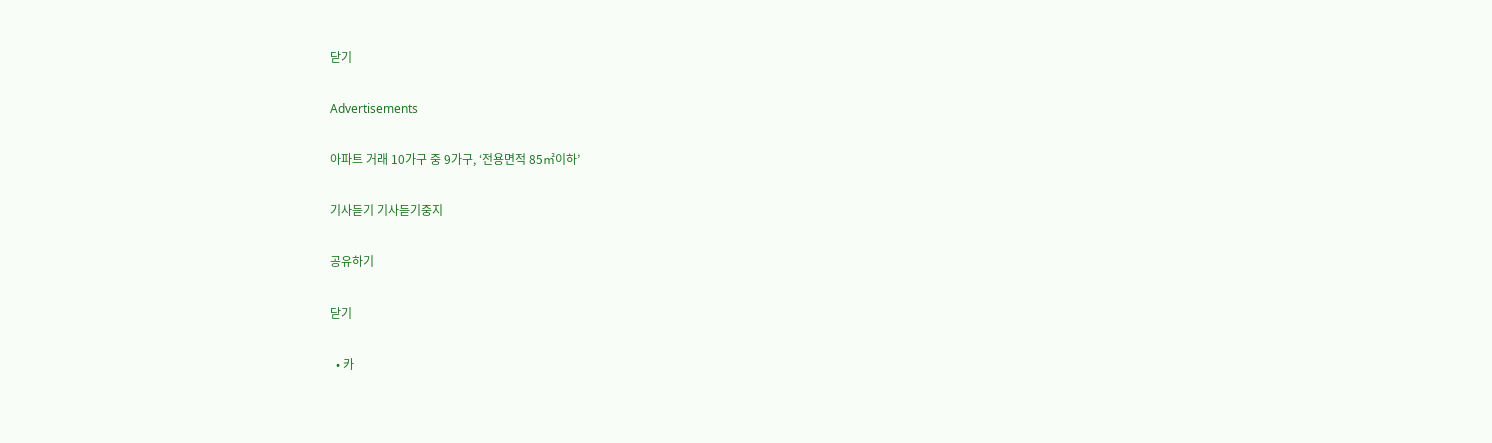닫기

Advertisements

아파트 거래 10가구 중 9가구, ‘전용면적 85㎡이하’

기사듣기 기사듣기중지

공유하기

닫기

  • 카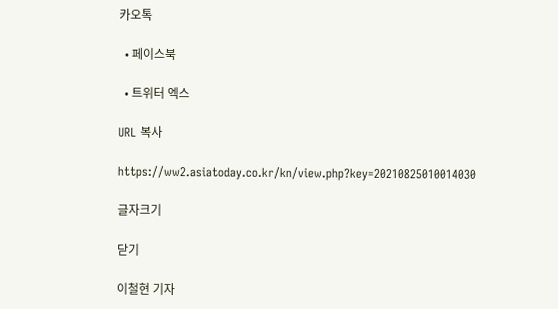카오톡

  • 페이스북

  • 트위터 엑스

URL 복사

https://ww2.asiatoday.co.kr/kn/view.php?key=20210825010014030

글자크기

닫기

이철현 기자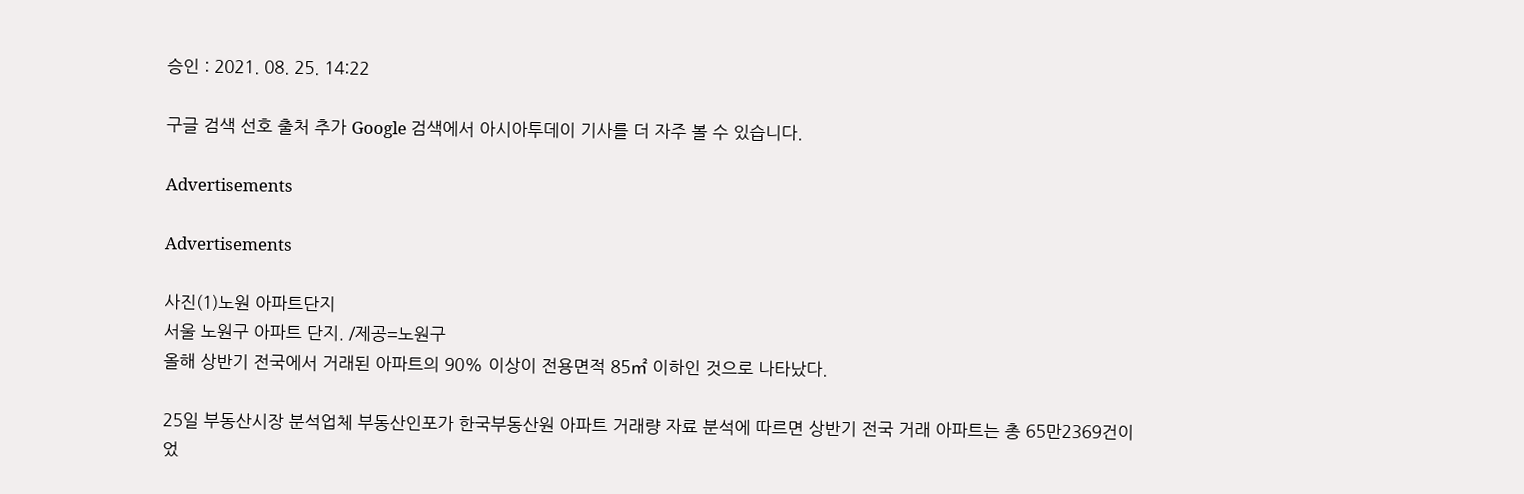승인 : 2021. 08. 25. 14:22

구글 검색 선호 출처 추가 Google 검색에서 아시아투데이 기사를 더 자주 볼 수 있습니다.

Advertisements

Advertisements

사진(1)노원 아파트단지
서울 노원구 아파트 단지. /제공=노원구
올해 상반기 전국에서 거래된 아파트의 90% 이상이 전용면적 85㎡ 이하인 것으로 나타났다.

25일 부동산시장 분석업체 부동산인포가 한국부동산원 아파트 거래량 자료 분석에 따르면 상반기 전국 거래 아파트는 총 65만2369건이었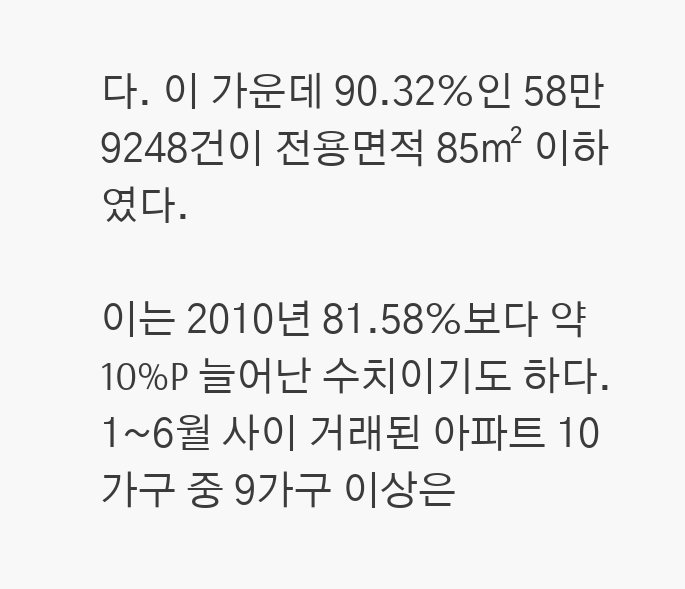다. 이 가운데 90.32%인 58만9248건이 전용면적 85㎡ 이하였다.

이는 2010년 81.58%보다 약 10%P 늘어난 수치이기도 하다. 1~6월 사이 거래된 아파트 10가구 중 9가구 이상은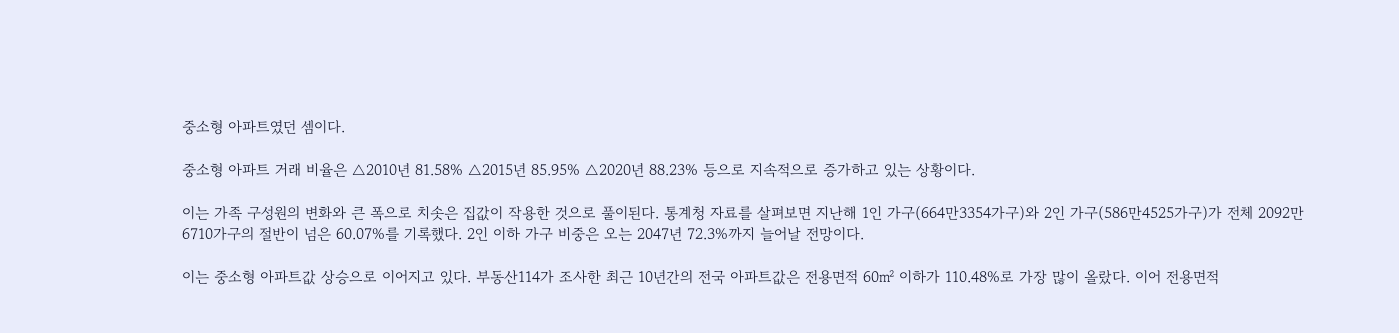중소형 아파트였던 셈이다.

중소형 아파트 거래 비율은 △2010년 81.58% △2015년 85.95% △2020년 88.23% 등으로 지속적으로 증가하고 있는 상황이다.

이는 가족 구성원의 변화와 큰 폭으로 치솟은 집값이 작용한 것으로 풀이된다. 통계청 자료를 살펴보면 지난해 1인 가구(664만3354가구)와 2인 가구(586만4525가구)가 전체 2092만6710가구의 절반이 넘은 60.07%를 기록했다. 2인 이하 가구 비중은 오는 2047년 72.3%까지 늘어날 전망이다.

이는 중소형 아파트값 상승으로 이어지고 있다. 부동산114가 조사한 최근 10년간의 전국 아파트값은 전용면적 60㎡ 이하가 110.48%로 가장 많이 올랐다. 이어 전용면적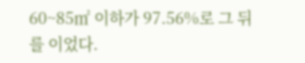60~85㎡ 이하가 97.56%로 그 뒤를 이었다.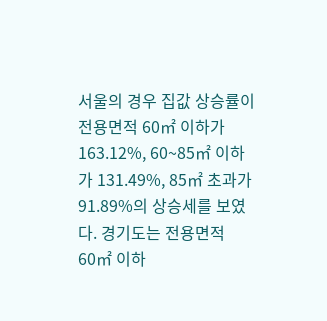서울의 경우 집값 상승률이 전용면적 60㎡ 이하가 163.12%, 60~85㎡ 이하가 131.49%, 85㎡ 초과가 91.89%의 상승세를 보였다. 경기도는 전용면적 60㎡ 이하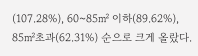(107.28%), 60~85㎡ 이하(89.62%), 85㎡초과(62.31%) 순으로 크게 올랐다.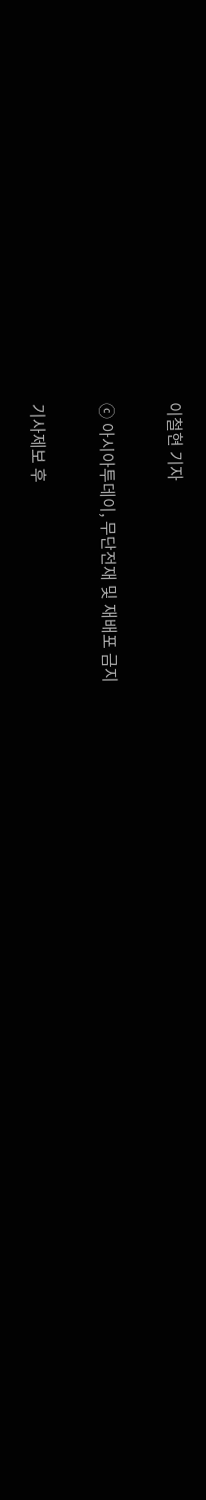이철현 기자

ⓒ 아시아투데이, 무단전재 및 재배포 금지

기사제보 후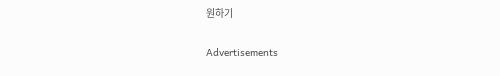원하기

Advertisements